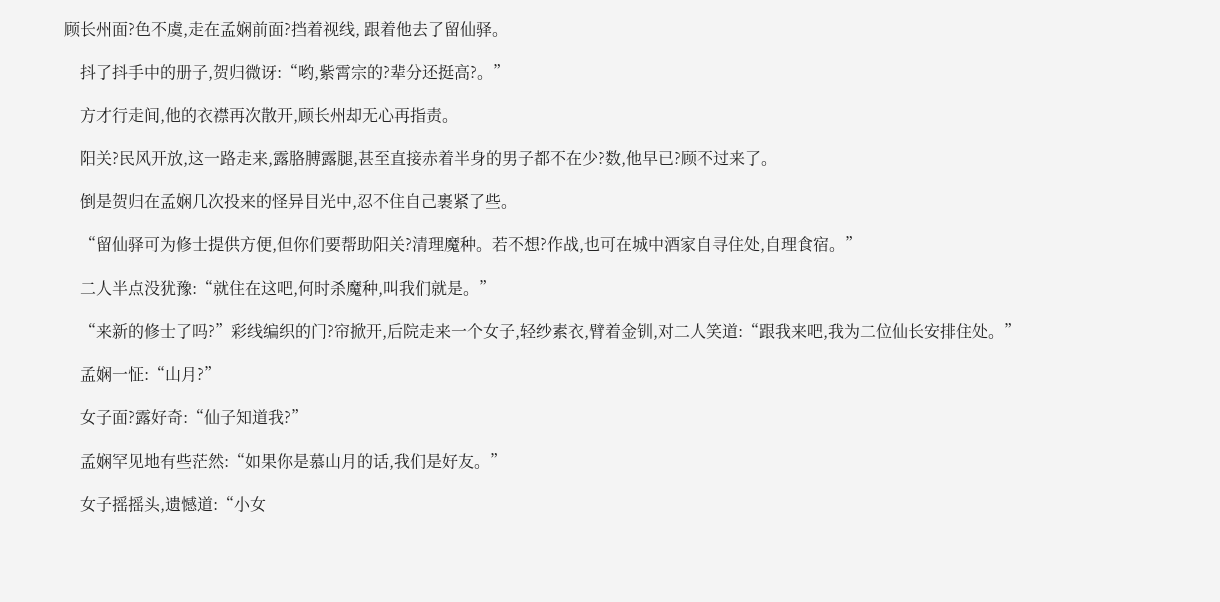顾长州面?色不虞,走在孟娴前面?挡着视线, 跟着他去了留仙驿。

    抖了抖手中的册子,贺归微讶:“哟,紫霄宗的?辈分还挺高?。”

    方才行走间,他的衣襟再次散开,顾长州却无心再指责。

    阳关?民风开放,这一路走来,露胳膊露腿,甚至直接赤着半身的男子都不在少?数,他早已?顾不过来了。

    倒是贺归在孟娴几次投来的怪异目光中,忍不住自己裹紧了些。

    “留仙驿可为修士提供方便,但你们要帮助阳关?清理魔种。若不想?作战,也可在城中酒家自寻住处,自理食宿。”

    二人半点没犹豫:“就住在这吧,何时杀魔种,叫我们就是。”

    “来新的修士了吗?”彩线编织的门?帘掀开,后院走来一个女子,轻纱素衣,臂着金钏,对二人笑道:“跟我来吧,我为二位仙长安排住处。”

    孟娴一怔:“山月?”

    女子面?露好奇:“仙子知道我?”

    孟娴罕见地有些茫然:“如果你是慕山月的话,我们是好友。”

    女子摇摇头,遗憾道:“小女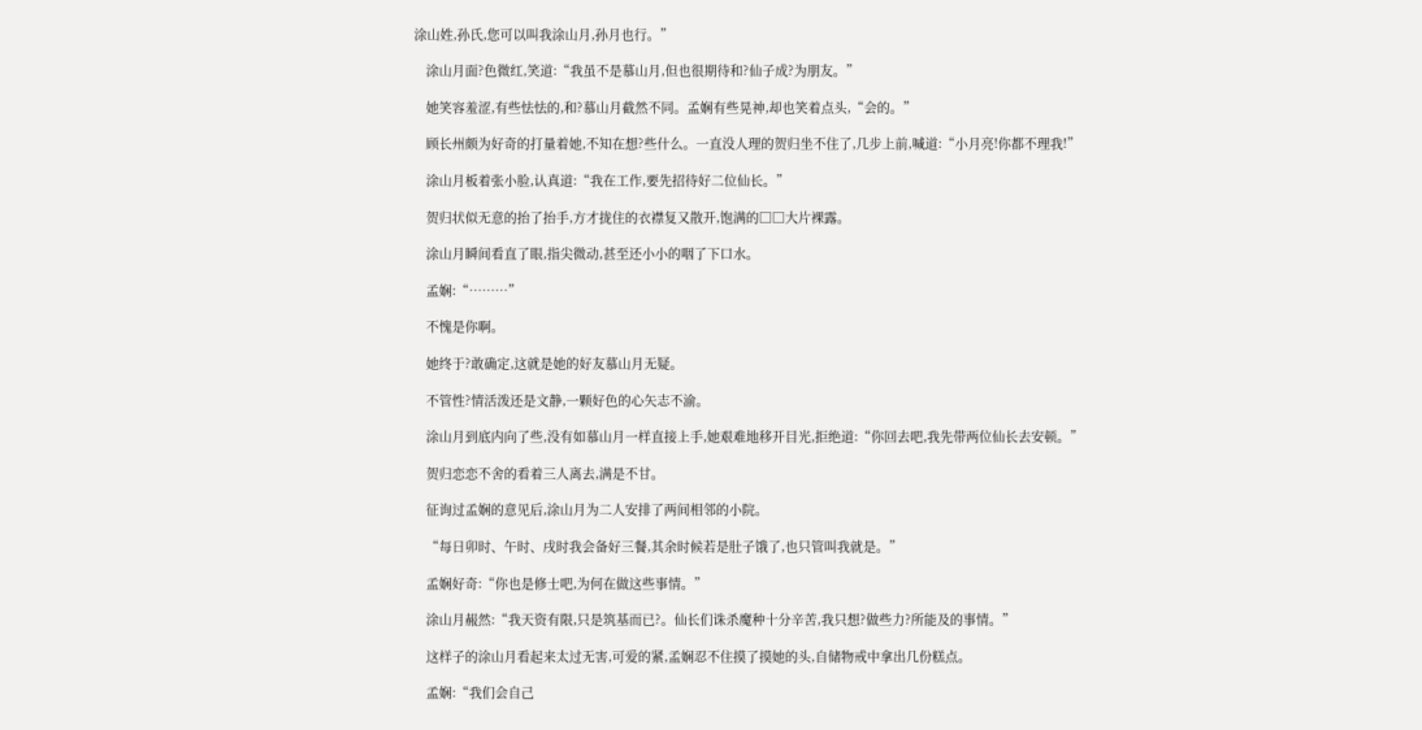涂山姓,孙氏,您可以叫我涂山月,孙月也行。”

    涂山月面?色微红,笑道:“我虽不是慕山月,但也很期待和?仙子成?为朋友。”

    她笑容羞涩,有些怯怯的,和?慕山月截然不同。孟娴有些晃神,却也笑着点头,“会的。”

    顾长州颇为好奇的打量着她,不知在想?些什么。一直没人理的贺归坐不住了,几步上前,喊道:“小月亮!你都不理我!”

    涂山月板着张小脸,认真道:“我在工作,要先招待好二位仙长。”

    贺归状似无意的抬了抬手,方才拢住的衣襟复又散开,饱满的□□大片裸露。

    涂山月瞬间看直了眼,指尖微动,甚至还小小的咽了下口水。

    孟娴:“………”

    不愧是你啊。

    她终于?敢确定,这就是她的好友慕山月无疑。

    不管性?情活泼还是文静,一颗好色的心矢志不渝。

    涂山月到底内向了些,没有如慕山月一样直接上手,她艰难地移开目光,拒绝道:“你回去吧,我先带两位仙长去安顿。”

    贺归恋恋不舍的看着三人离去,满是不甘。

    征询过孟娴的意见后,涂山月为二人安排了两间相邻的小院。

    “每日卯时、午时、戌时我会备好三餐,其余时候若是肚子饿了,也只管叫我就是。”

    孟娴好奇:“你也是修士吧,为何在做这些事情。”

    涂山月赧然:“我天资有限,只是筑基而已?。仙长们诛杀魔种十分辛苦,我只想?做些力?所能及的事情。”

    这样子的涂山月看起来太过无害,可爱的紧,孟娴忍不住摸了摸她的头,自储物戒中拿出几份糕点。

    孟娴:“我们会自己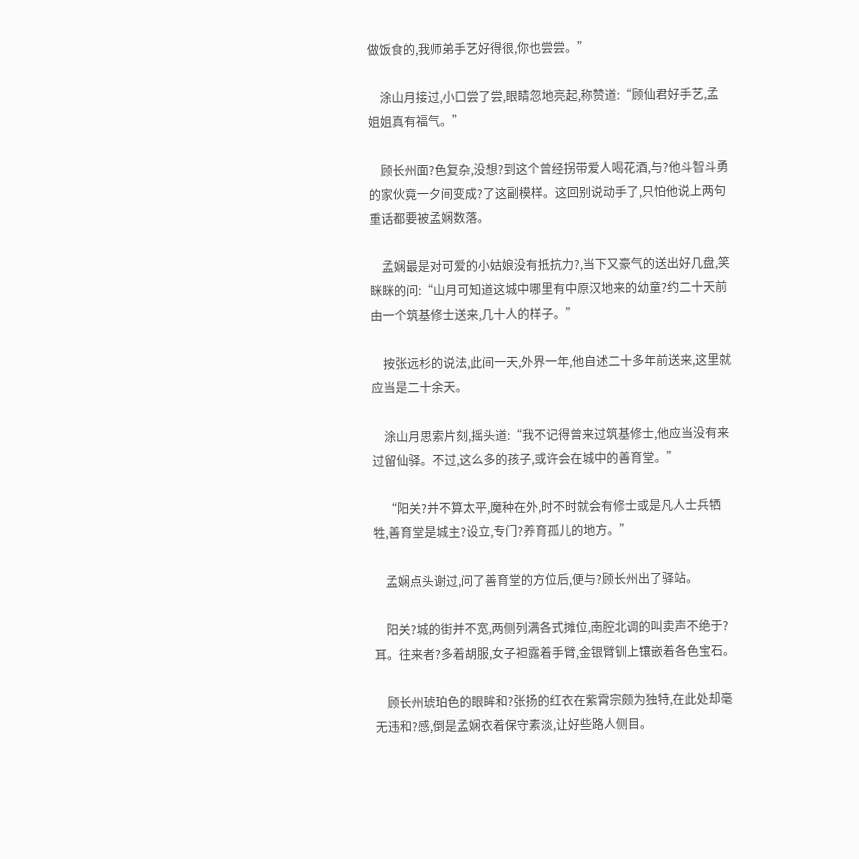做饭食的,我师弟手艺好得很,你也尝尝。”

    涂山月接过,小口尝了尝,眼睛忽地亮起,称赞道:“顾仙君好手艺,孟姐姐真有福气。”

    顾长州面?色复杂,没想?到这个曾经拐带爱人喝花酒,与?他斗智斗勇的家伙竟一夕间变成?了这副模样。这回别说动手了,只怕他说上两句重话都要被孟娴数落。

    孟娴最是对可爱的小姑娘没有抵抗力?,当下又豪气的送出好几盘,笑眯眯的问:“山月可知道这城中哪里有中原汉地来的幼童?约二十天前由一个筑基修士送来,几十人的样子。”

    按张远杉的说法,此间一天,外界一年,他自述二十多年前送来,这里就应当是二十余天。

    涂山月思索片刻,摇头道:“我不记得曾来过筑基修士,他应当没有来过留仙驿。不过,这么多的孩子,或许会在城中的善育堂。”

    “阳关?并不算太平,魔种在外,时不时就会有修士或是凡人士兵牺牲,善育堂是城主?设立,专门?养育孤儿的地方。”

    孟娴点头谢过,问了善育堂的方位后,便与?顾长州出了驿站。

    阳关?城的街并不宽,两侧列满各式摊位,南腔北调的叫卖声不绝于?耳。往来者?多着胡服,女子袒露着手臂,金银臂钏上镶嵌着各色宝石。

    顾长州琥珀色的眼眸和?张扬的红衣在紫霄宗颇为独特,在此处却毫无违和?感,倒是孟娴衣着保守素淡,让好些路人侧目。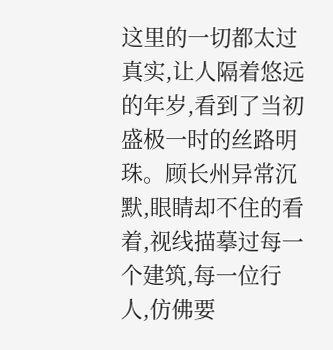这里的一切都太过真实,让人隔着悠远的年岁,看到了当初盛极一时的丝路明珠。顾长州异常沉默,眼睛却不住的看着,视线描摹过每一个建筑,每一位行人,仿佛要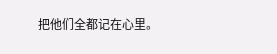把他们全都记在心里。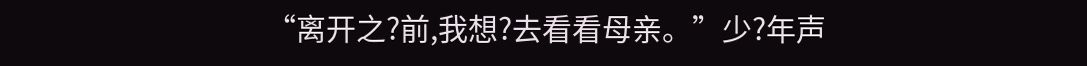“离开之?前,我想?去看看母亲。”少?年声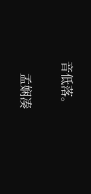音低落。

    孟娴凑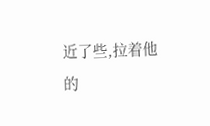近了些,拉着他的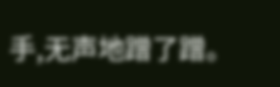手,无声地蹭了蹭。